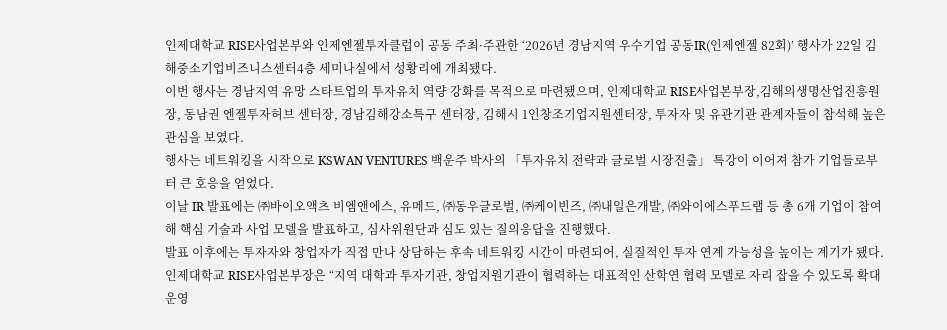인제대학교 RISE사업본부와 인제엔젤투자클럽이 공동 주최·주관한 ‘2026년 경남지역 우수기업 공동IR(인제엔젤 82회)’ 행사가 22일 김해중소기업비즈니스센터4층 세미나실에서 성황리에 개최됐다.
이번 행사는 경남지역 유망 스타트업의 투자유치 역량 강화를 목적으로 마련됐으며, 인제대학교 RISE사업본부장,김해의생명산업진흥원장, 동남권 엔젤투자허브 센터장, 경남김해강소특구 센터장, 김해시 1인창조기업지원센터장, 투자자 및 유관기관 관계자들이 참석해 높은 관심을 보였다.
행사는 네트워킹을 시작으로 KSWAN VENTURES 백운주 박사의 「투자유치 전략과 글로벌 시장진출」 특강이 이어져 참가 기업들로부터 큰 호응을 얻었다.
이날 IR 발표에는 ㈜바이오액츠 비엠앤에스, 유메드, ㈜동우글로벌, ㈜케이빈즈, ㈜내일은개발, ㈜와이에스푸드랩 등 총 6개 기업이 참여해 핵심 기술과 사업 모델을 발표하고, 심사위원단과 심도 있는 질의응답을 진행했다.
발표 이후에는 투자자와 창업자가 직접 만나 상담하는 후속 네트워킹 시간이 마련되어, 실질적인 투자 연계 가능성을 높이는 계기가 됐다.
인제대학교 RISE사업본부장은 “지역 대학과 투자기관, 창업지원기관이 협력하는 대표적인 산학연 협력 모델로 자리 잡을 수 있도록 확대 운영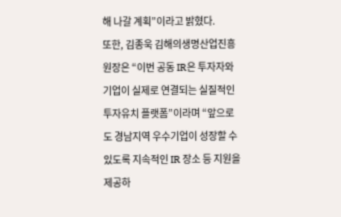해 나갈 계획”이라고 밝혔다.
또한, 김종욱 김해의생명산업진흥원장은 “이번 공동 IR은 투자자와 기업이 실제로 연결되는 실질적인 투자유치 플랫폼”이라며 “앞으로도 경남지역 우수기업이 성장할 수 있도록 지속적인 IR 장소 등 지원을 제공하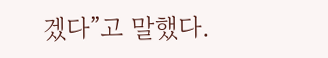겠다”고 말했다.